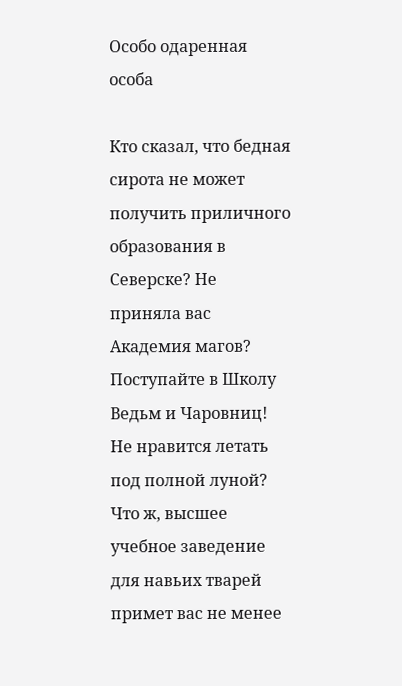Особо одаренная особа

Кто сказал, что бедная сирота не может получить приличного образования в Северске? Не приняла вас Академия магов? Поступайте в Школу Ведьм и Чаровниц! Не нравится летать под полной луной? Что ж, высшее учебное заведение для навьих тварей примет вас не менее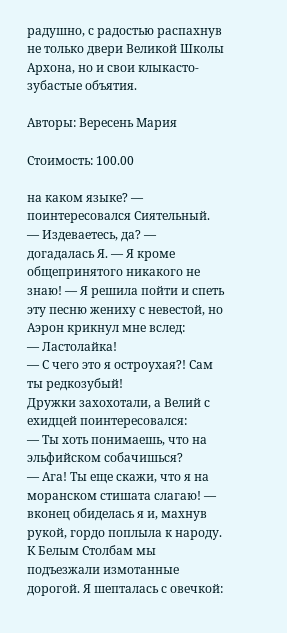радушно, с радостью распахнув не только двери Великой Школы Архона, но и свои клыкасто-зубастые объятия.

Авторы: Вересень Мария

Стоимость: 100.00

на каком языке? — поинтересовался Сиятельный.
— Издеваетесь, да? — догадалась Я. — Я кроме общепринятого никакого не знаю! — Я решила пойти и спеть эту песню жениху с невестой, но Аэрон крикнул мне вслед:
— Ластолайка!
— С чего это я остроухая?! Сам ты редкозубый!
Дружки захохотали, а Велий с ехидцей поинтересовался:
— Ты хоть понимаешь, что на эльфийском собачишься?
— Ага! Ты еще скажи, что я на моранском стишата слагаю! — вконец обиделась я и, махнув рукой, гордо поплыла к народу.
К Белым Столбам мы подъезжали измотанные дорогой. Я шепталась с овечкой: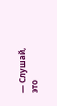— Слушай, это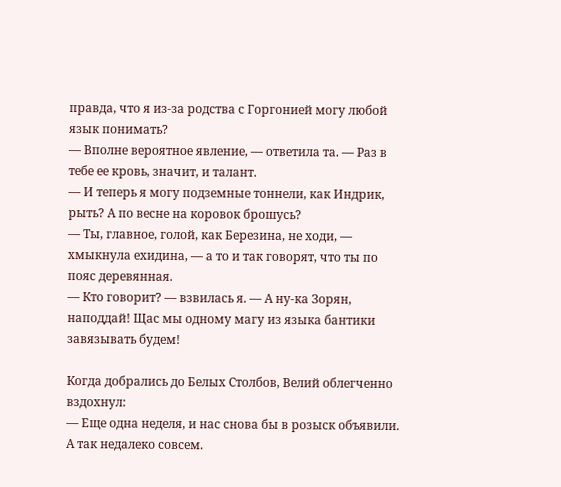правда, что я из-за родства с Горгонией могу любой язык понимать?
— Вполне вероятное явление, — ответила та. — Раз в тебе ее кровь, значит, и талант.
— И теперь я могу подземные тоннели, как Индрик, рыть? А по весне на коровок брошусь?
— Ты, главное, голой, как Березина, не ходи, — хмыкнула ехидина, — а то и так говорят, что ты по пояс деревянная.
— Кто говорит? — взвилась я. — А ну-ка Зорян, наподдай! Щас мы одному магу из языка бантики завязывать будем!

Когда добрались до Белых Столбов, Велий облегченно вздохнул:
— Еще одна неделя, и нас снова бы в розыск объявили. А так недалеко совсем.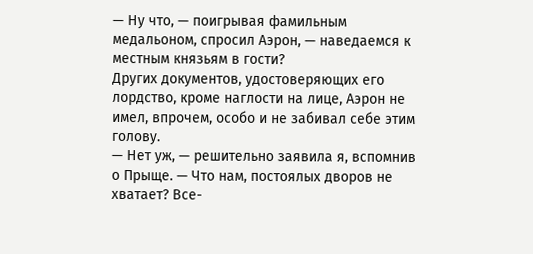— Ну что, — поигрывая фамильным медальоном, спросил Аэрон, — наведаемся к местным князьям в гости?
Других документов, удостоверяющих его лордство, кроме наглости на лице, Аэрон не имел, впрочем, особо и не забивал себе этим голову.
— Нет уж, — решительно заявила я, вспомнив о Прыще. — Что нам, постоялых дворов не хватает? Все-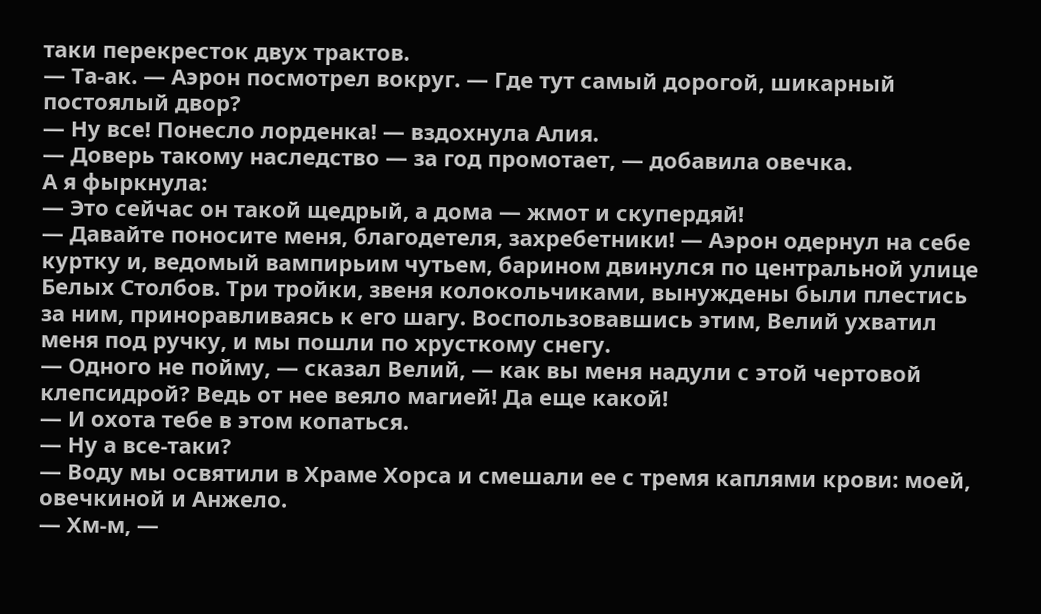таки перекресток двух трактов.
— Та-ак. — Аэрон посмотрел вокруг. — Где тут самый дорогой, шикарный постоялый двор?
— Ну все! Понесло лорденка! — вздохнула Алия.
— Доверь такому наследство — за год промотает, — добавила овечка.
А я фыркнула:
— Это сейчас он такой щедрый, а дома — жмот и скупердяй!
— Давайте поносите меня, благодетеля, захребетники! — Аэрон одернул на себе куртку и, ведомый вампирьим чутьем, барином двинулся по центральной улице Белых Столбов. Три тройки, звеня колокольчиками, вынуждены были плестись за ним, приноравливаясь к его шагу. Воспользовавшись этим, Велий ухватил меня под ручку, и мы пошли по хрусткому снегу.
— Одного не пойму, — сказал Велий, — как вы меня надули с этой чертовой клепсидрой? Ведь от нее веяло магией! Да еще какой!
— И охота тебе в этом копаться.
— Ну а все-таки?
— Воду мы освятили в Храме Хорса и смешали ее с тремя каплями крови: моей, овечкиной и Анжело.
— Хм-м, —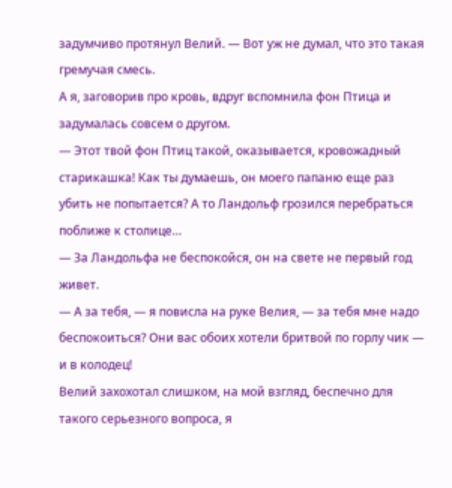задумчиво протянул Велий. — Вот уж не думал, что это такая гремучая смесь.
А я, заговорив про кровь, вдруг вспомнила фон Птица и задумалась совсем о другом.
— Этот твой фон Птиц такой, оказывается, кровожадный старикашка! Как ты думаешь, он моего папаню еще раз убить не попытается? А то Ландольф грозился перебраться поближе к столице…
— За Ландольфа не беспокойся, он на свете не первый год живет.
— А за тебя, — я повисла на руке Велия, — за тебя мне надо беспокоиться? Они вас обоих хотели бритвой по горлу чик — и в колодец!
Велий захохотал слишком, на мой взгляд, беспечно для такого серьезного вопроса, я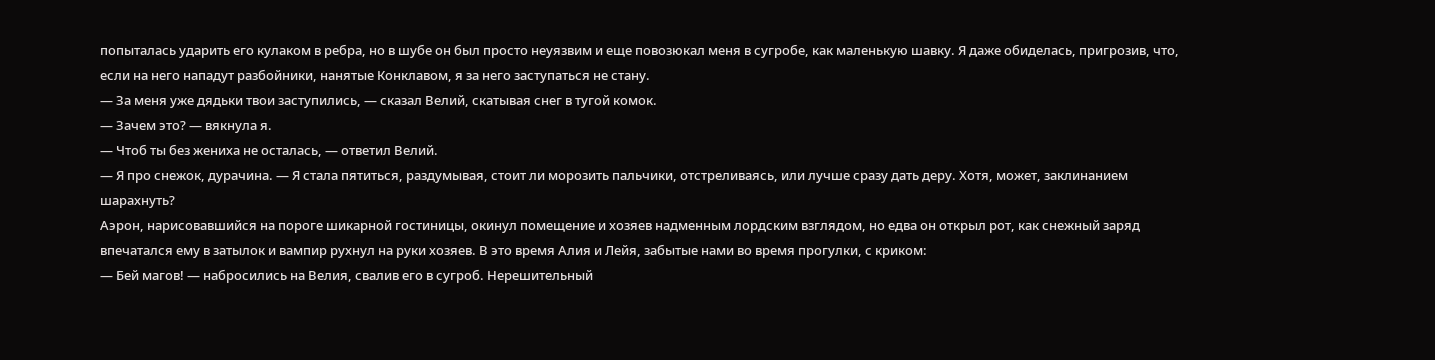попыталась ударить его кулаком в ребра, но в шубе он был просто неуязвим и еще повозюкал меня в сугробе, как маленькую шавку. Я даже обиделась, пригрозив, что, если на него нападут разбойники, нанятые Конклавом, я за него заступаться не стану.
— За меня уже дядьки твои заступились, — сказал Велий, скатывая снег в тугой комок.
— Зачем это? — вякнула я.
— Чтоб ты без жениха не осталась, — ответил Велий.
— Я про снежок, дурачина. — Я стала пятиться, раздумывая, стоит ли морозить пальчики, отстреливаясь, или лучше сразу дать деру. Хотя, может, заклинанием шарахнуть?
Аэрон, нарисовавшийся на пороге шикарной гостиницы, окинул помещение и хозяев надменным лордским взглядом, но едва он открыл рот, как снежный заряд впечатался ему в затылок и вампир рухнул на руки хозяев. В это время Алия и Лейя, забытые нами во время прогулки, с криком:
— Бей магов! — набросились на Велия, свалив его в сугроб. Нерешительный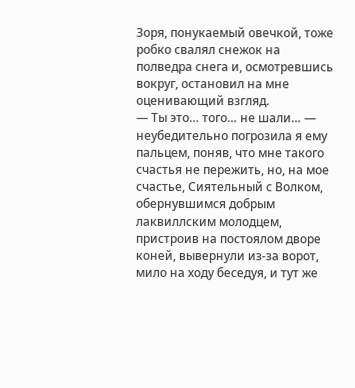Зоря, понукаемый овечкой, тоже робко свалял снежок на полведра снега и, осмотревшись вокруг, остановил на мне оценивающий взгляд.
— Ты это… того… не шали… — неубедительно погрозила я ему пальцем, поняв, что мне такого счастья не пережить, но, на мое счастье, Сиятельный с Волком, обернувшимся добрым лаквиллским молодцем, пристроив на постоялом дворе коней, вывернули из-за ворот, мило на ходу беседуя, и тут же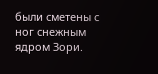были сметены с ног снежным ядром Зори.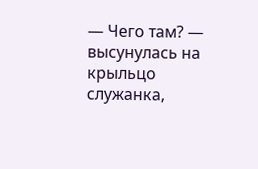— Чего там? — высунулась на крыльцо служанка,